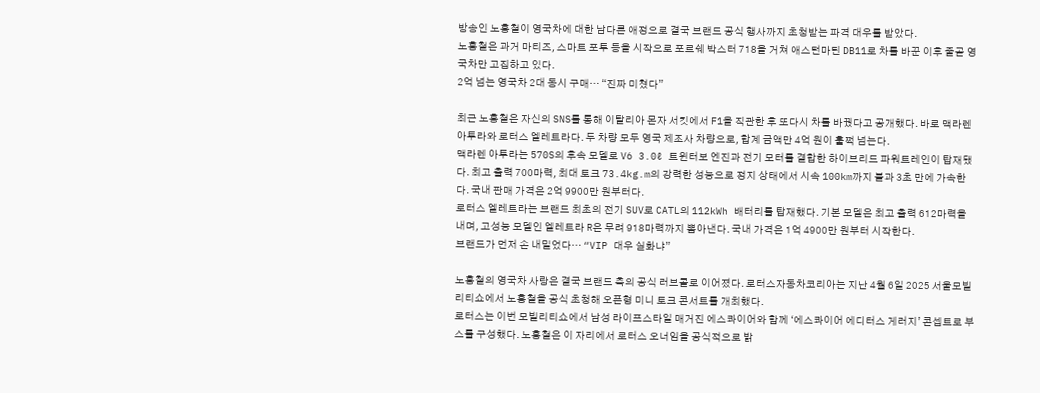방송인 노홍철이 영국차에 대한 남다른 애정으로 결국 브랜드 공식 행사까지 초청받는 파격 대우를 받았다.
노홍철은 과거 마티즈, 스마트 포투 등을 시작으로 포르쉐 박스터 718을 거쳐 애스턴마틴 DB11로 차를 바꾼 이후 줄곧 영국차만 고집하고 있다.
2억 넘는 영국차 2대 동시 구매… “진짜 미쳤다”

최근 노홍철은 자신의 SNS를 통해 이탈리아 몬자 서킷에서 F1을 직관한 후 또다시 차를 바꿨다고 공개했다. 바로 맥라렌 아투라와 로터스 엘레트라다. 두 차량 모두 영국 제조사 차량으로, 합계 금액만 4억 원이 훌쩍 넘는다.
맥라렌 아투라는 570S의 후속 모델로 V6 3.0ℓ 트윈터보 엔진과 전기 모터를 결합한 하이브리드 파워트레인이 탑재됐다. 최고 출력 700마력, 최대 토크 73.4kg.m의 강력한 성능으로 정지 상태에서 시속 100km까지 불과 3초 만에 가속한다. 국내 판매 가격은 2억 9900만 원부터다.
로터스 엘레트라는 브랜드 최초의 전기 SUV로 CATL의 112kWh 배터리를 탑재했다. 기본 모델은 최고 출력 612마력을 내며, 고성능 모델인 엘레트라 R은 무려 918마력까지 뽑아낸다. 국내 가격은 1억 4900만 원부터 시작한다.
브랜드가 먼저 손 내밀었다… “VIP 대우 실화냐”

노홍철의 영국차 사랑은 결국 브랜드 측의 공식 러브콜로 이어졌다. 로터스자동차코리아는 지난 4월 6일 2025 서울모빌리티쇼에서 노홍철을 공식 초청해 오픈형 미니 토크 콘서트를 개최했다.
로터스는 이번 모빌리티쇼에서 남성 라이프스타일 매거진 에스콰이어와 함께 ‘에스콰이어 에디터스 게러지’ 콘셉트로 부스를 구성했다. 노홍철은 이 자리에서 로터스 오너임을 공식적으로 밝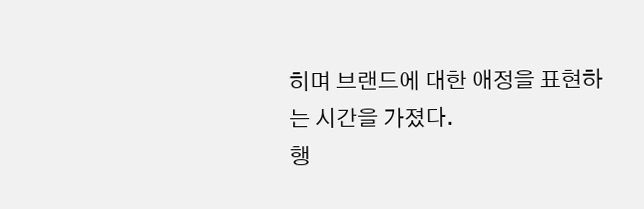히며 브랜드에 대한 애정을 표현하는 시간을 가졌다.
행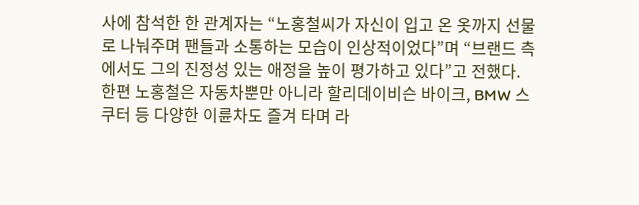사에 참석한 한 관계자는 “노홍철씨가 자신이 입고 온 옷까지 선물로 나눠주며 팬들과 소통하는 모습이 인상적이었다”며 “브랜드 측에서도 그의 진정성 있는 애정을 높이 평가하고 있다”고 전했다.
한편 노홍철은 자동차뿐만 아니라 할리데이비슨 바이크, BMW 스쿠터 등 다양한 이륜차도 즐겨 타며 라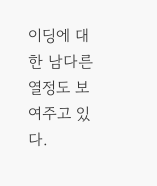이딩에 대한 남다른 열정도 보여주고 있다.